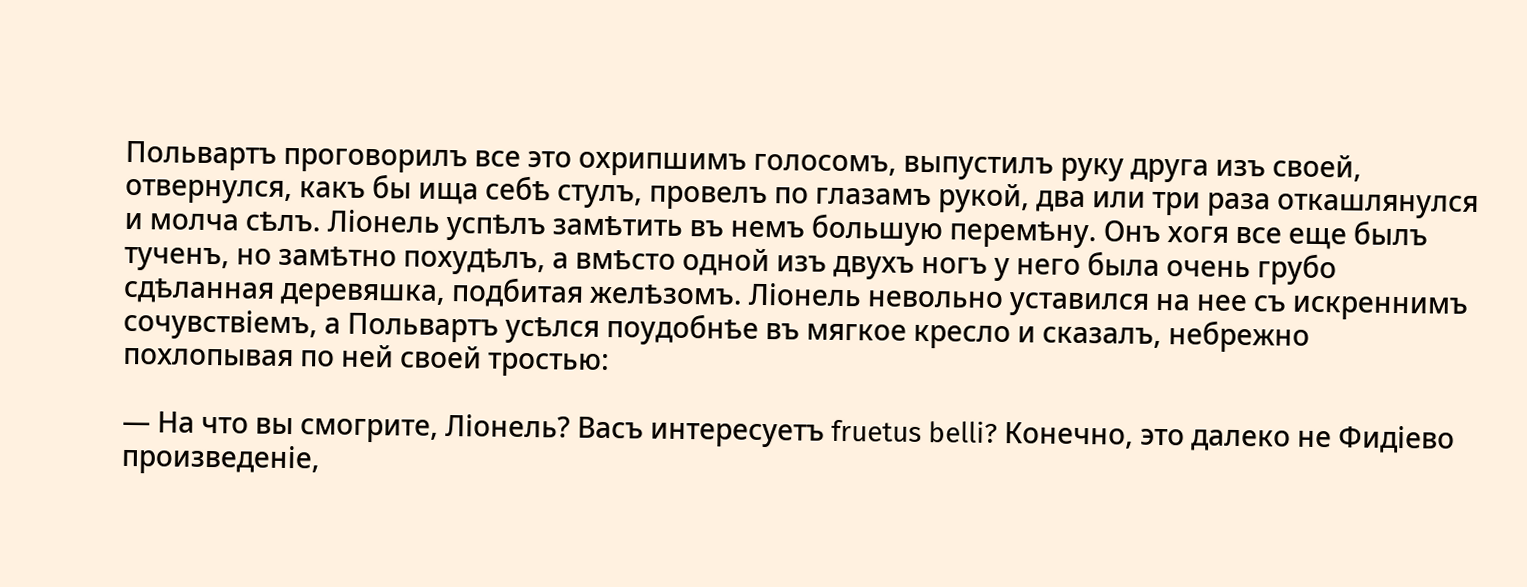Польвартъ проговорилъ все это охрипшимъ голосомъ, выпустилъ руку друга изъ своей, отвернулся, какъ бы ища себѣ стулъ, провелъ по глазамъ рукой, два или три раза откашлянулся и молча сѣлъ. Ліонель успѣлъ замѣтить въ немъ большую перемѣну. Онъ хогя все еще былъ тученъ, но замѣтно похудѣлъ, а вмѣсто одной изъ двухъ ногъ у него была очень грубо сдѣланная деревяшка, подбитая желѣзомъ. Ліонель невольно уставился на нее съ искреннимъ сочувствіемъ, а Польвартъ усѣлся поудобнѣе въ мягкое кресло и сказалъ, небрежно похлопывая по ней своей тростью:

— На что вы смогрите, Ліонель? Васъ интересуетъ fruetus belli? Конечно, это далеко не Фидіево произведеніе,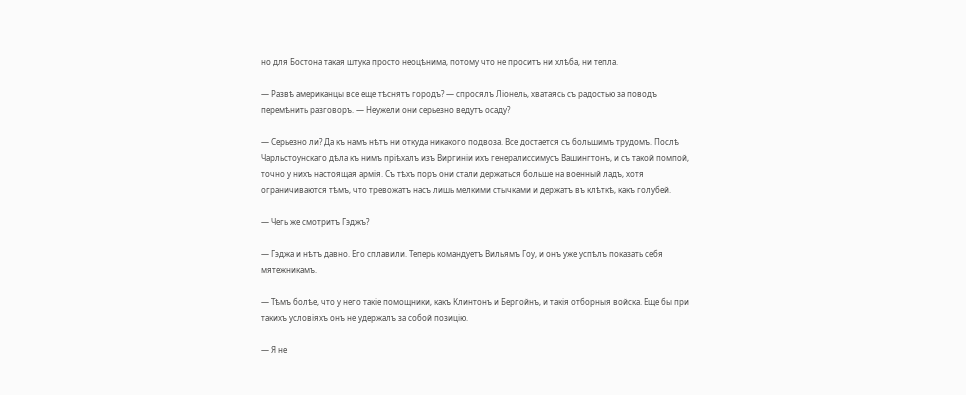но для Бостона такая штука просто неоцѣнима, потому что не проситъ ни хлѣба, ни тепла.

— Развѣ американцы все еще тѣснятъ городъ? — спросялъ Ліонель, хватаясь съ радостью за поводъ перемѣнить разговоръ. — Неужели они серьезно ведутъ осаду?

— Серьезно ли? Да къ намъ нѣтъ ни откуда никакого подвоза. Все достается съ большимъ трудомъ. Послѣ Чарльстоунскаго дѣла къ нимъ пріѣхалъ изъ Виргиніи ихъ генералиссимусъ Вашингтонъ, и съ такой помпой, точно у нихъ настоящая армія. Съ тѣхъ поръ они стали держаться больше на военный ладъ, хотя ограничиваются тѣмъ, что тревожатъ насъ лишь мелкими стычками и держатъ въ клѣткѣ, какъ голубей.

— Чегь же смотритъ Гэджъ?

— Гэджа и нѣтъ давно. Его сплавили. Теперь командуетъ Вильямъ Гоу, и онъ уже успѣлъ показать себя мятежникамъ.

— Тѣмъ болѣе, что у него такіе помощники, какъ Клинтонъ и Бергойнъ, и такія отборныя войска. Еще бы при такихъ условіяхъ онъ не удержалъ за собой позицію.

— Я не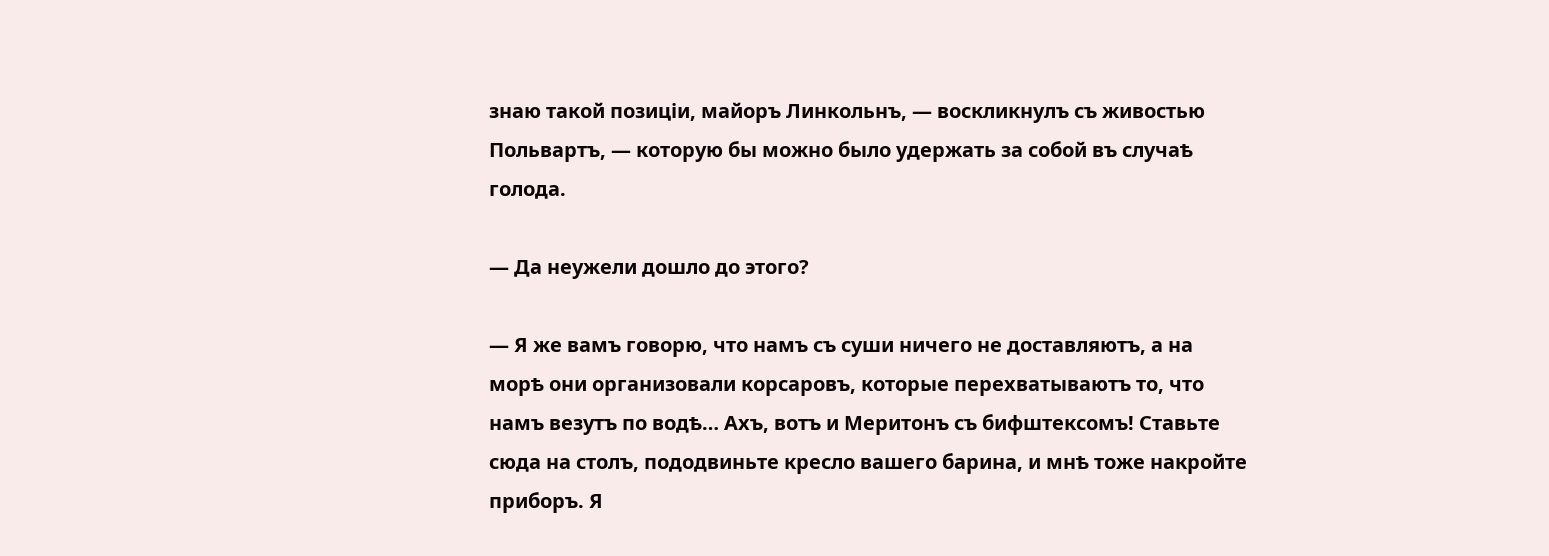знаю такой позиціи, майоръ Линкольнъ, — воскликнулъ съ живостью Польвартъ, — которую бы можно было удержать за собой въ случаѣ голода.

— Да неужели дошло до этого?

— Я же вамъ говорю, что намъ съ суши ничего не доставляютъ, а на морѣ они организовали корсаровъ, которые перехватываютъ то, что намъ везутъ по водѣ… Ахъ, вотъ и Меритонъ съ бифштексомъ! Ставьте сюда на столъ, пододвиньте кресло вашего барина, и мнѣ тоже накройте приборъ. Я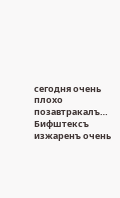сегодня очень плохо позавтракалъ… Бифштексъ изжаренъ очень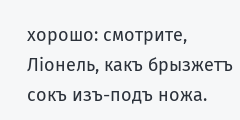хорошо: смотрите, Ліонель, какъ брызжетъ сокъ изъ-подъ ножа.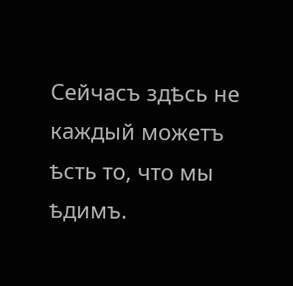Сейчасъ здѣсь не каждый можетъ ѣсть то, что мы ѣдимъ.